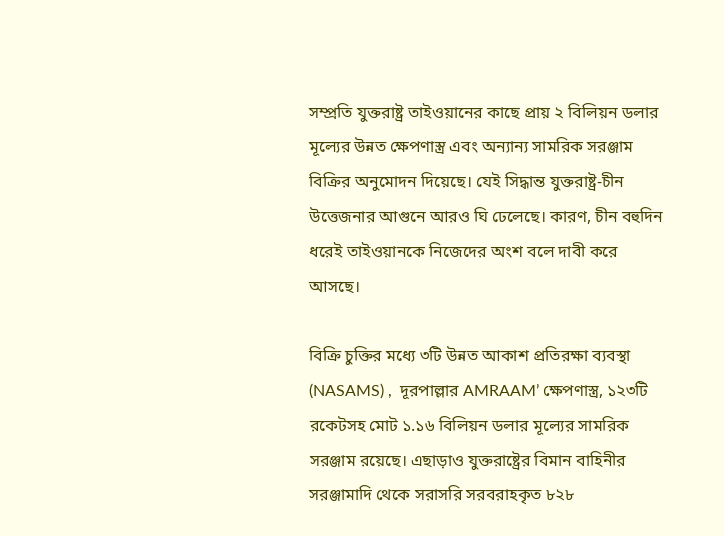সম্প্রতি যুক্তরাষ্ট্র তাইওয়ানের কাছে প্রায় ২ বিলিয়ন ডলার মূল্যের উন্নত ক্ষেপণাস্ত্র এবং অন্যান্য সামরিক সরঞ্জাম বিক্রির অনুমোদন দিয়েছে। যেই সিদ্ধান্ত যুক্তরাষ্ট্র-চীন উত্তেজনার আগুনে আরও ঘি ঢেলেছে। কারণ, চীন বহুদিন ধরেই তাইওয়ানকে নিজেদের অংশ বলে দাবী করে আসছে।

বিক্রি চুক্তির মধ্যে ৩টি উন্নত আকাশ প্রতিরক্ষা ব্যবস্থা (NASAMS) ,  দূরপাল্লার AMRAAM’ ক্ষেপণাস্ত্র, ১২৩টি রকেটসহ মোট ১.১৬ বিলিয়ন ডলার মূল্যের সামরিক সরঞ্জাম রয়েছে। এছাড়াও যুক্তরাষ্ট্রের বিমান বাহিনীর সরঞ্জামাদি থেকে সরাসরি সরবরাহকৃত ৮২৮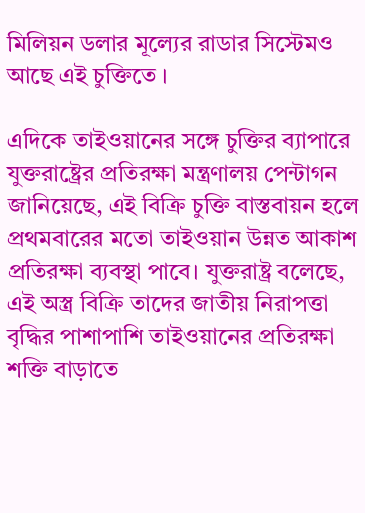মিলিয়ন ডলার মূল্যের রাডার সিস্টেমও আছে এই চুক্তিতে ।

এদিকে তাইওয়ানের সঙ্গে চুক্তির ব্যাপারে যুক্তরাষ্ট্রের প্রতিরক্ষা মন্ত্রণালয় পেন্টাগন জানিয়েছে, এই বিক্রি চুক্তি বাস্তবায়ন হলে প্রথমবারের মতো তাইওয়ান উন্নত আকাশ প্রতিরক্ষা ব্যবস্থা পাবে। যুক্তরাষ্ট্র বলেছে, এই অস্ত্র বিক্রি তাদের জাতীয় নিরাপত্তা বৃদ্ধির পাশাপাশি তাইওয়ানের প্রতিরক্ষা শক্তি বাড়াতে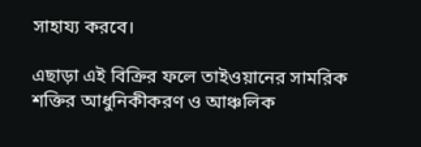সাহায্য করবে।

এছাড়া এই বিক্রির ফলে তাইওয়ানের সামরিক শক্তির আধুনিকীকরণ ও আঞ্চলিক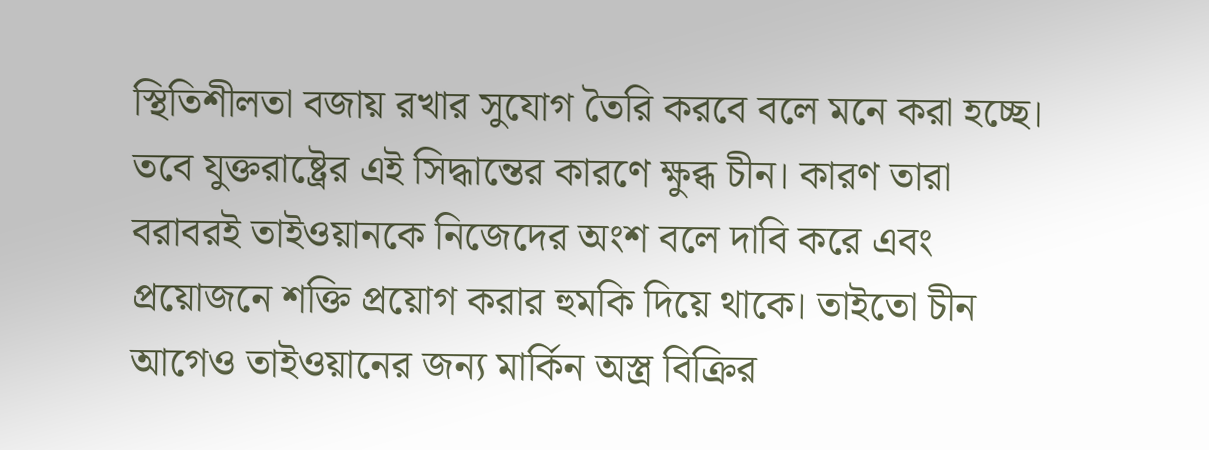স্থিতিশীলতা বজায় রখার সুযোগ তৈরি করবে বলে মনে করা হচ্ছে। তবে যুক্তরাষ্ট্রের এই সিদ্ধান্তের কারণে ক্ষুব্ধ চীন। কারণ তারা বরাবরই তাইওয়ানকে নিজেদের অংশ বলে দাবি করে এবং প্রয়োজনে শক্তি প্রয়োগ করার হুমকি দিয়ে থাকে। তাইতো চীন আগেও তাইওয়ানের জন্য মার্কিন অস্ত্র বিক্রির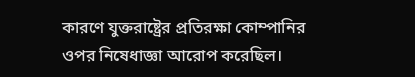কারণে যুক্তরাষ্ট্রের প্রতিরক্ষা কোম্পানির ওপর নিষেধাজ্ঞা আরোপ করেছিল।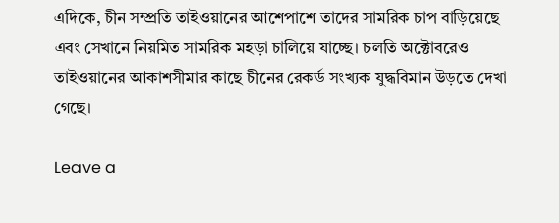এদিকে, চীন সম্প্রতি তাইওয়ানের আশেপাশে তাদের সামরিক চাপ বাড়িয়েছে এবং সেখানে নিয়মিত সামরিক মহড়া চালিয়ে যাচ্ছে। চলতি অক্টোবরেও তাইওয়ানের আকাশসীমার কাছে চীনের রেকর্ড সংখ্যক যুদ্ধবিমান উড়তে দেখা গেছে।

Leave a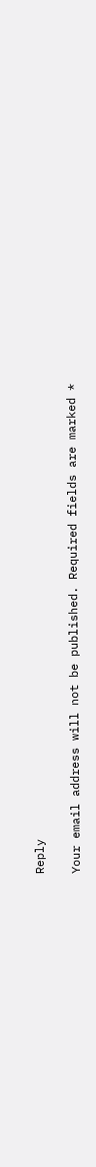Reply

Your email address will not be published. Required fields are marked *